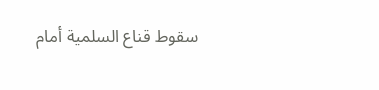سقوط قناع السلمية أمام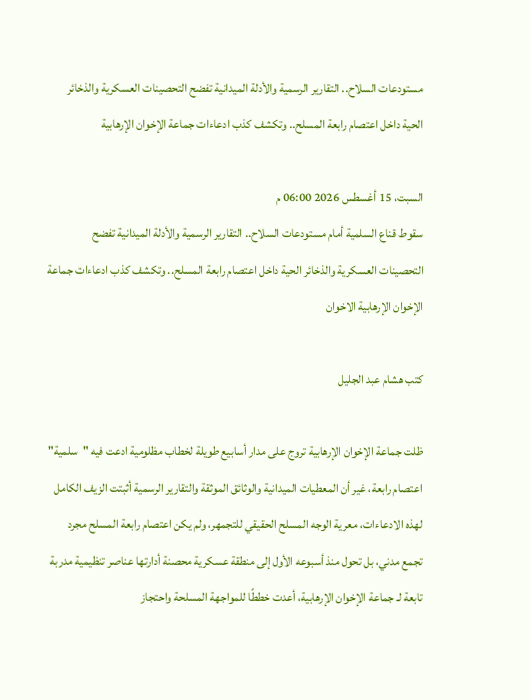مستودعات السلاح.. التقارير الرسمية والأدلة الميدانية تفضح التحصينات العسكرية والذخائر الحية داخل اعتصام رابعة المسلح.. وتكشف كذب ادعاءات جماعة الإخوان الإرهابية

السبت، 15 أغسطس 2026 06:00 م
سقوط قناع السلمية أمام مستودعات السلاح.. التقارير الرسمية والأدلة الميدانية تفضح التحصينات العسكرية والذخائر الحية داخل اعتصام رابعة المسلح.. وتكشف كذب ادعاءات جماعة الإخوان الإرهابية الاخوان

كتب هشام عبد الجليل

ظلت جماعة الإخوان الإرهابية تروج على مدار أسابيع طويلة لخطاب مظلومية ادعت فيه "سلمية" اعتصام رابعة، غير أن المعطيات الميدانية والوثائق الموثقة والتقارير الرسمية أثبتت الزيف الكامل لهذه الادعاءات، معرية الوجه المسلح الحقيقي للتجمهر، ولم يكن اعتصام رابعة المسلح مجرد تجمع مدني، بل تحول منذ أسبوعه الأول إلى منطقة عسكرية محصنة أدارتها عناصر تنظيمية مدربة تابعة لـ جماعة الإخوان الإرهابية، أعدت خططًا للمواجهة المسلحة واحتجاز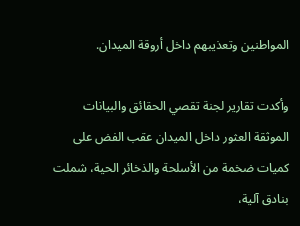المواطنين وتعذيبهم داخل أروقة الميدان.

وأكدت تقارير لجنة تقصي الحقائق والبيانات الموثقة العثور داخل الميدان عقب الفض على كميات ضخمة من الأسلحة والذخائر الحية، شملت بنادق آلية،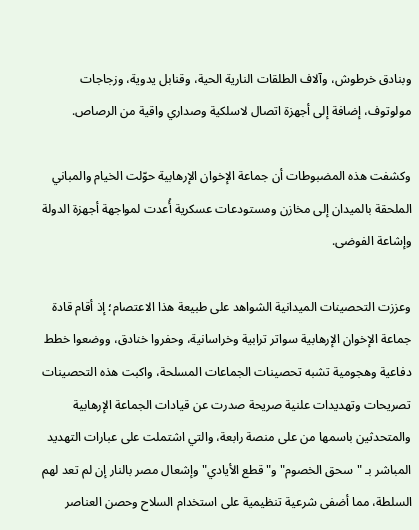وبنادق خرطوش، وآلاف الطلقات النارية الحية، وقنابل يدوية، وزجاجات مولوتوف، إضافة إلى أجهزة اتصال لاسلكية وصداري واقية من الرصاص.

وكشفت هذه المضبوطات أن جماعة الإخوان الإرهابية حوّلت الخيام والمباني الملحقة بالميدان إلى مخازن ومستودعات عسكرية أُعدت لمواجهة أجهزة الدولة وإشاعة الفوضى.

وعززت التحصينات الميدانية الشواهد على طبيعة هذا الاعتصام؛ إذ أقام قادة جماعة الإخوان الإرهابية سواتر ترابية وخراسانية، وحفروا خنادق، ووضعوا خطط دفاعية وهجومية تشبه تحصينات الجماعات المسلحة، واكبت هذه التحصينات تصريحات وتهديدات علنية صريحة صدرت عن قيادات الجماعة الإرهابية والمتحدثين باسمها من على منصة رابعة، والتي اشتملت على عبارات التهديد المباشر بـ "سحق الخصوم" و"قطع الأيادي" وإشعال مصر بالنار إن لم تعد لهم السلطة، مما أضفى شرعية تنظيمية على استخدام السلاح وحصن العناصر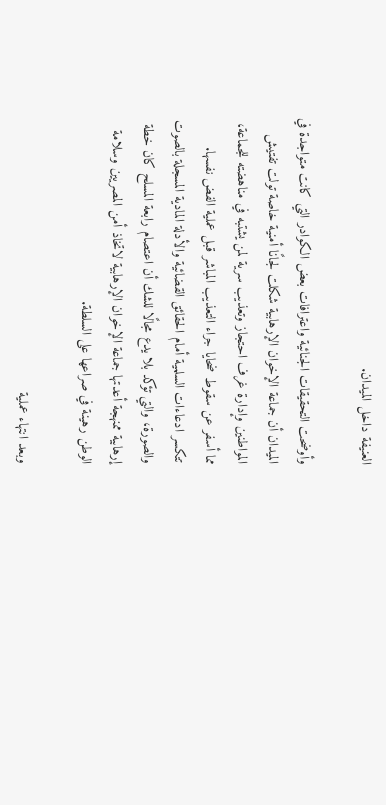العنيفة داخل الميدان.

وأوضحت التحقيقات الجنائية واعترافات بعض الكوادر التي كانت متواجدة في الميدان أن جماعة الإخوان الإرهابية شكلت لجانًا أمنية خاصة تولت تفتيش المواطنين وإدارة غرف احتجاز وتعذيب سرية لمن يشتبه في مناهضته للجماعة، مما أسفر عن سقوط ضحايا جراء التعذيب المباشر قبل عملية الفض نفسها. تتكسر ادعاءات السلمية أمام الحقائق القضائية والأدلة المادية المسجلة بالصوت والصورة، والتي تؤكد بلا يدع مجالًا للشك أن اعتصام رابعة المسلح كان خطة إرهابية ممنهجة أعدتها جماعة الإخوان الإرهابية لاتخاذ أمن المصريين وسلامة الوطن رهينة في صراعها على السلطة.

وبعد انتهاء عملية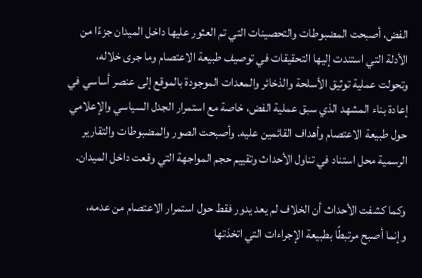الفض، أصبحت المضبوطات والتحصينات التي تم العثور عليها داخل الميدان جزءًا من الأدلة التي استندت إليها التحقيقات في توصيف طبيعة الاعتصام وما جرى خلاله، وتحولت عملية توثيق الأسلحة والذخائر والمعدات الموجودة بالموقع إلى عنصر أساسي في إعادة بناء المشهد الذي سبق عملية الفض، خاصة مع استمرار الجدل السياسي والإعلامي حول طبيعة الاعتصام وأهداف القائمين عليه. وأصبحت الصور والمضبوطات والتقارير الرسمية محل استناد في تناول الأحداث وتقييم حجم المواجهة التي وقعت داخل الميدان.

وكما كشفت الأحداث أن الخلاف لم يعد يدور فقط حول استمرار الاعتصام من عدمه، وإنما أصبح مرتبطًا بطبيعة الإجراءات التي اتخذتها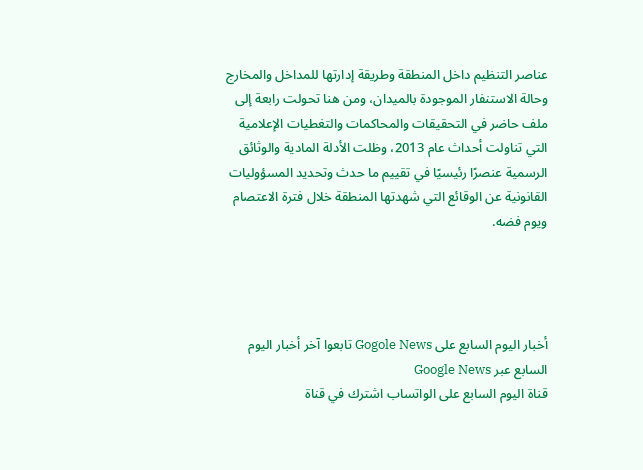عناصر التنظيم داخل المنطقة وطريقة إدارتها للمداخل والمخارج وحالة الاستنفار الموجودة بالميدان، ومن هنا تحولت رابعة إلى ملف حاضر في التحقيقات والمحاكمات والتغطيات الإعلامية التي تناولت أحداث عام 2013، وظلت الأدلة المادية والوثائق الرسمية عنصرًا رئيسيًا في تقييم ما حدث وتحديد المسؤوليات القانونية عن الوقائع التي شهدتها المنطقة خلال فترة الاعتصام ويوم فضه.




أخبار اليوم السابع على Gogole News تابعوا آخر أخبار اليوم السابع عبر Google News
قناة اليوم السابع على الواتساب اشترك في قناة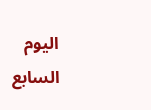اليوم السابع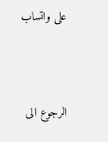على واتساب



الرجوع الى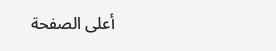أعلى الصفحة